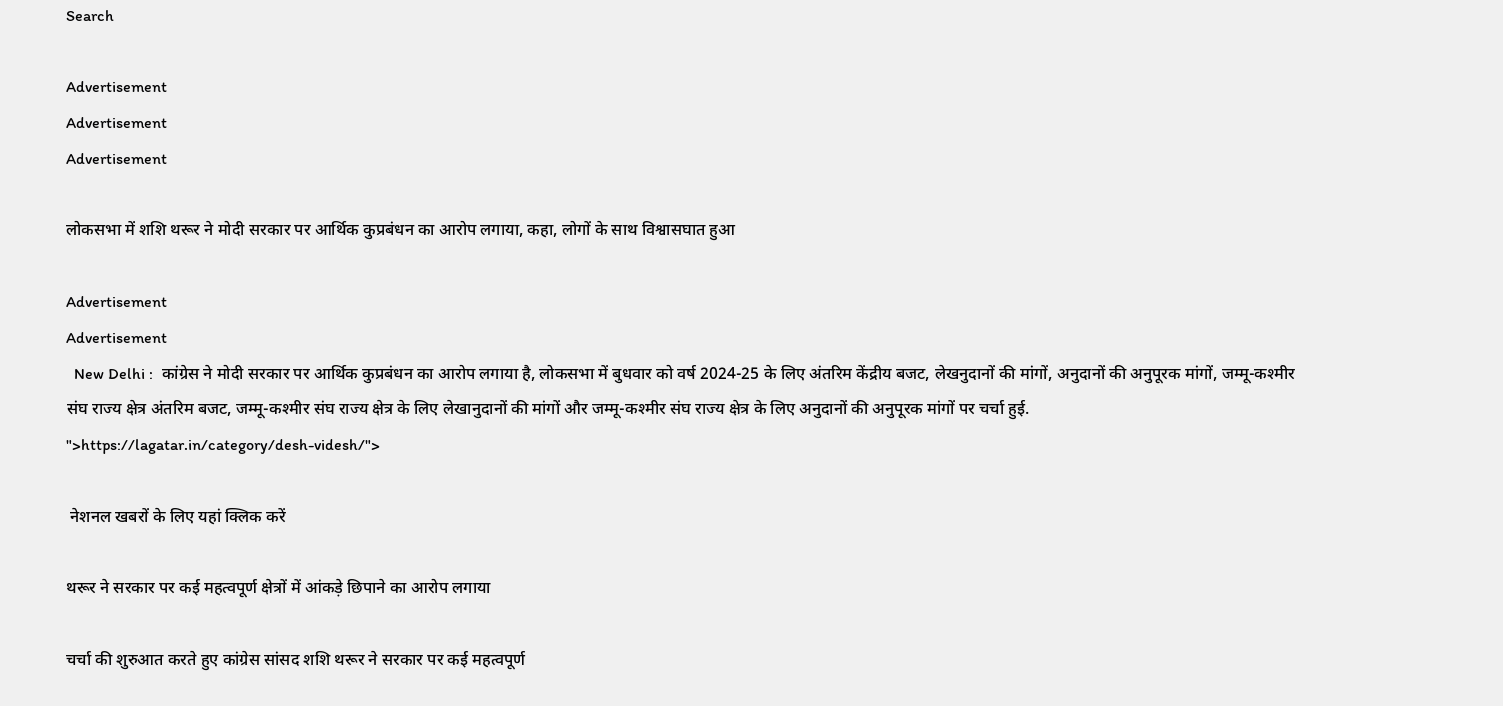Search

Advertisement
Advertisement
Advertisement

लोकसभा में शशि थरूर ने मोदी सरकार पर आर्थिक कुप्रबंधन का आरोप लगाया, कहा, लोगों के साथ विश्वासघात हुआ

Advertisement
Advertisement
  New Delhi :  कांग्रेस ने मोदी सरकार पर आर्थिक कुप्रबंधन का आरोप लगाया है, लोकसभा में बुधवार को वर्ष 2024-25 के लिए अंतरिम केंद्रीय बजट, लेखनुदानों की मांगों, अनुदानों की अनुपूरक मांगों, जम्मू-कश्मीर संघ राज्य क्षेत्र अंतरिम बजट, जम्मू-कश्मीर संघ राज्य क्षेत्र के लिए लेखानुदानों की मांगों और जम्मू-कश्मीर संघ राज्य क्षेत्र के लिए अनुदानों की अनुपूरक मांगों पर चर्चा हुई.                                                            ">https://lagatar.in/category/desh-videsh/">

 नेशनल खबरों के लिए यहां क्लिक करें

थरूर ने सरकार पर कई महत्वपूर्ण क्षेत्रों में आंकड़े छिपाने का आरोप लगाया

चर्चा की शुरुआत करते हुए कांग्रेस सांसद शशि थरूर ने सरकार पर कई महत्वपूर्ण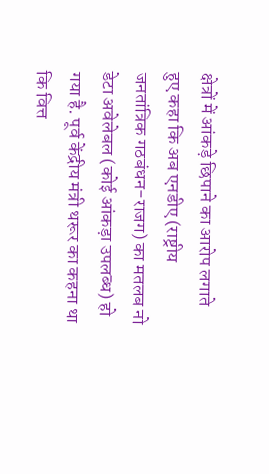क्षेत्रों में आंकड़े छिपाने का आरोप लगाते हुए कहा कि अब एनडीए (राष्ट्रीय जनतांत्रिक गठबंधन-राजग) का मतलब नो डेटा अवेलेबल (कोई आंकड़ा उपलब्ध) हो गया है. पूर्व केंद्रीय मंत्री थरूर का कहना था कि वित्त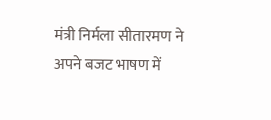मंत्री निर्मला सीतारमण ने अपने बजट भाषण में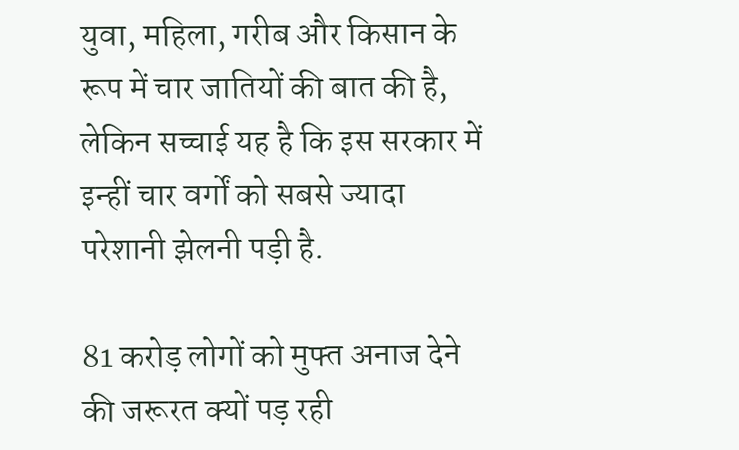युवा, महिला, गरीब और किसान के रूप में चार जातियों की बात की है, लेकिन सच्चाई यह है कि इस सरकार में इन्हीं चार वर्गों को सबसे ज्यादा परेशानी झेलनी पड़ी है.

81 करोड़ लोगों को मुफ्त अनाज देने की जरूरत क्यों पड़ रही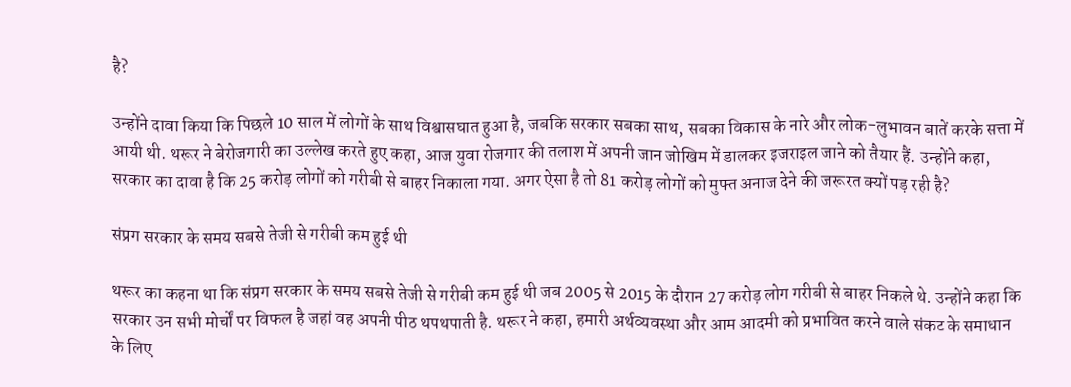है?

उन्होंने दावा किया कि पिछले 10 साल में लोगों के साथ विश्वासघात हुआ है, जबकि सरकार सबका साथ, सबका विकास के नारे और लोक-लुभावन बातें करके सत्ता में आयी थी. थरूर ने बेरोजगारी का उल्लेख करते हुए कहा, आज युवा रोजगार की तलाश में अपनी जान जोखिम में डालकर इजराइल जाने को तैयार हैं. उन्होंने कहा, सरकार का दावा है कि 25 करोड़ लोगों को गरीबी से बाहर निकाला गया. अगर ऐसा है तो 81 करोड़ लोगों को मुफ्त अनाज देने की जरूरत क्यों पड़ रही है?

संप्रग सरकार के समय सबसे तेजी से गरीबी कम हुई थी

थरूर का कहना था कि संप्रग सरकार के समय सबसे तेजी से गरीबी कम हुई थी जब 2005 से 2015 के दौरान 27 करोड़ लोग गरीबी से बाहर निकले थे. उन्होंने कहा कि सरकार उन सभी मोर्चों पर विफल है जहां वह अपनी पीठ थपथपाती है. थरूर ने कहा, हमारी अर्थव्यवस्था और आम आदमी को प्रभावित करने वाले संकट के समाधान के लिए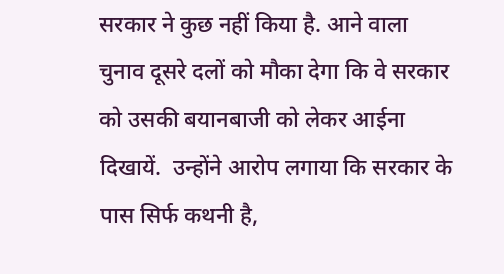सरकार ने कुछ नहीं किया है. आने वाला चुनाव दूसरे दलों को मौका देगा कि वे सरकार को उसकी बयानबाजी को लेकर आईना दिखायें.  उन्होंने आरोप लगाया कि सरकार के पास सिर्फ कथनी है,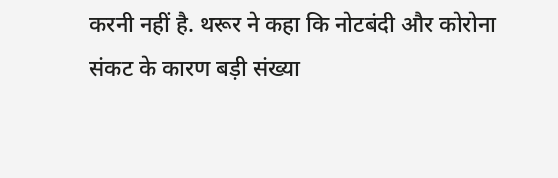करनी नहीं है. थरूर ने कहा कि नोटबंदी और कोरोना संकट के कारण बड़ी संख्या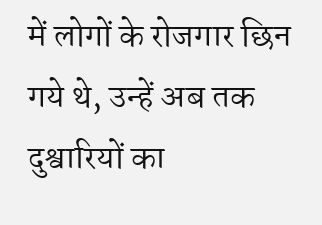में लोगों के रोजगार छिन गये थे, उन्हें अब तक दुश्वारियों का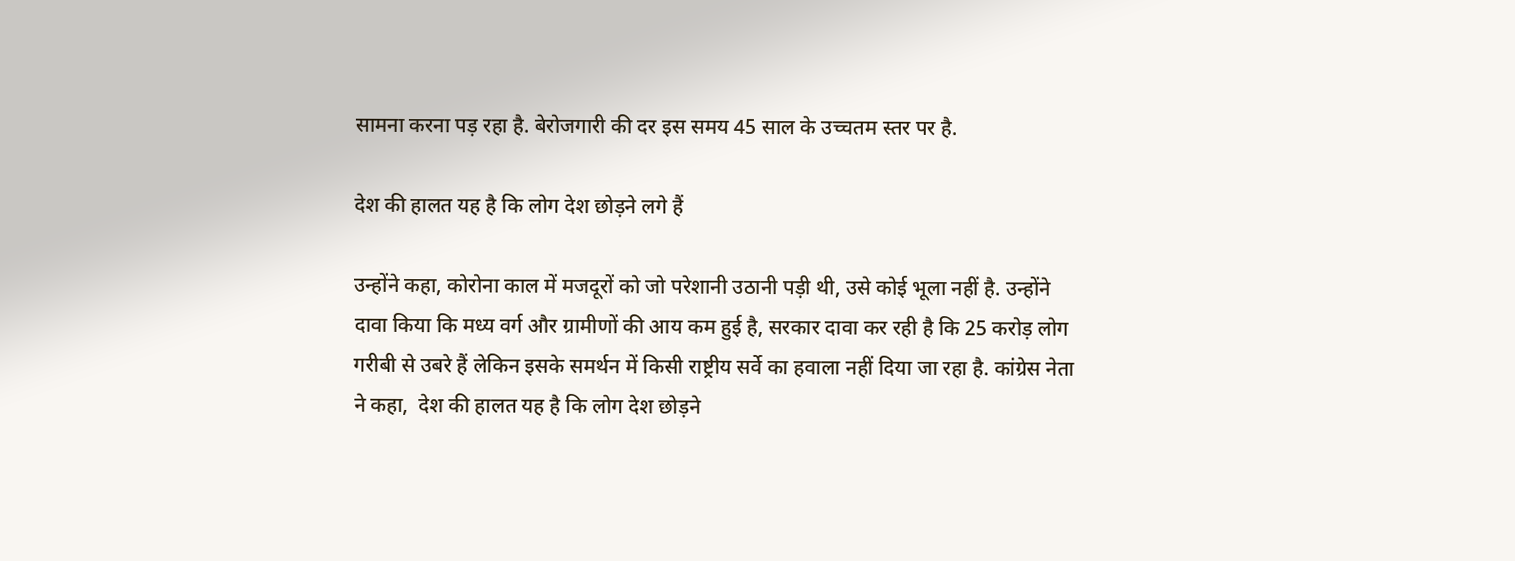सामना करना पड़ रहा है. बेरोजगारी की दर इस समय 45 साल के उच्चतम स्तर पर है.

देश की हालत यह है कि लोग देश छोड़ने लगे हैं

उन्होंने कहा, कोरोना काल में मजदूरों को जो परेशानी उठानी पड़ी थी, उसे कोई भूला नहीं है. उन्होंने दावा किया कि मध्य वर्ग और ग्रामीणों की आय कम हुई है, सरकार दावा कर रही है कि 25 करोड़ लोग गरीबी से उबरे हैं लेकिन इसके समर्थन में किसी राष्ट्रीय सर्वे का हवाला नहीं दिया जा रहा है. कांग्रेस नेता ने कहा,  देश की हालत यह है कि लोग देश छोड़ने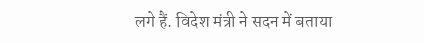लगे हैं. विदेश मंत्री ने सदन में बताया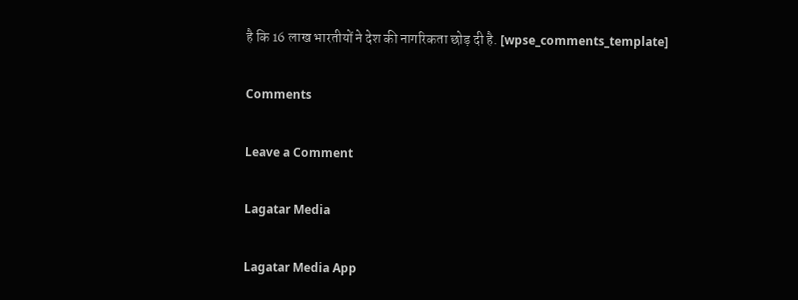है कि 16 लाख भारतीयों ने देश की नागरिकता छोड़ दी है. [wpse_comments_template]

Comments

Leave a Comment

Lagatar Media

Lagatar Media App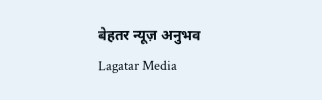बेहतर न्यूज़ अनुभव
Lagatar Media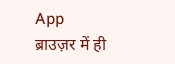App
ब्राउज़र में ही